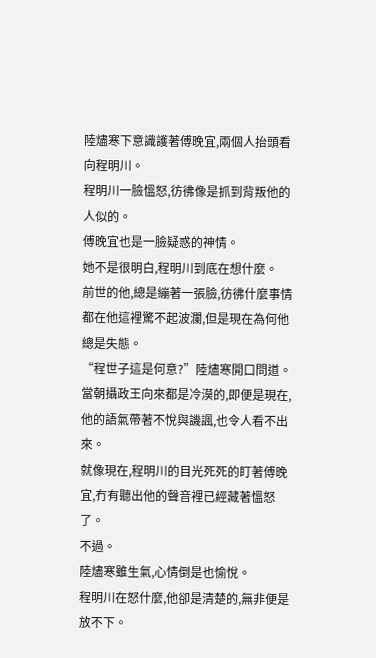陸燼寒下意識護著傅晚宜,兩個人抬頭看向程明川。
程明川一臉慍怒,彷彿像是抓到背叛他的人似的。
傅晚宜也是一臉疑惑的神情。
她不是很明白,程明川到底在想什麼。
前世的他,總是繃著一張臉,彷彿什麼事情都在他這裡驚不起波瀾,但是現在為何他總是失態。
“程世子這是何意?”陸燼寒開口問道。
當朝攝政王向來都是冷漠的,即便是現在,他的語氣帶著不悅與譏諷,也令人看不出來。
就像現在,程明川的目光死死的盯著傅晚宜,冇有聽出他的聲音裡已經藏著慍怒了。
不過。
陸燼寒雖生氣,心情倒是也愉悅。
程明川在怒什麼,他卻是清楚的,無非便是放不下。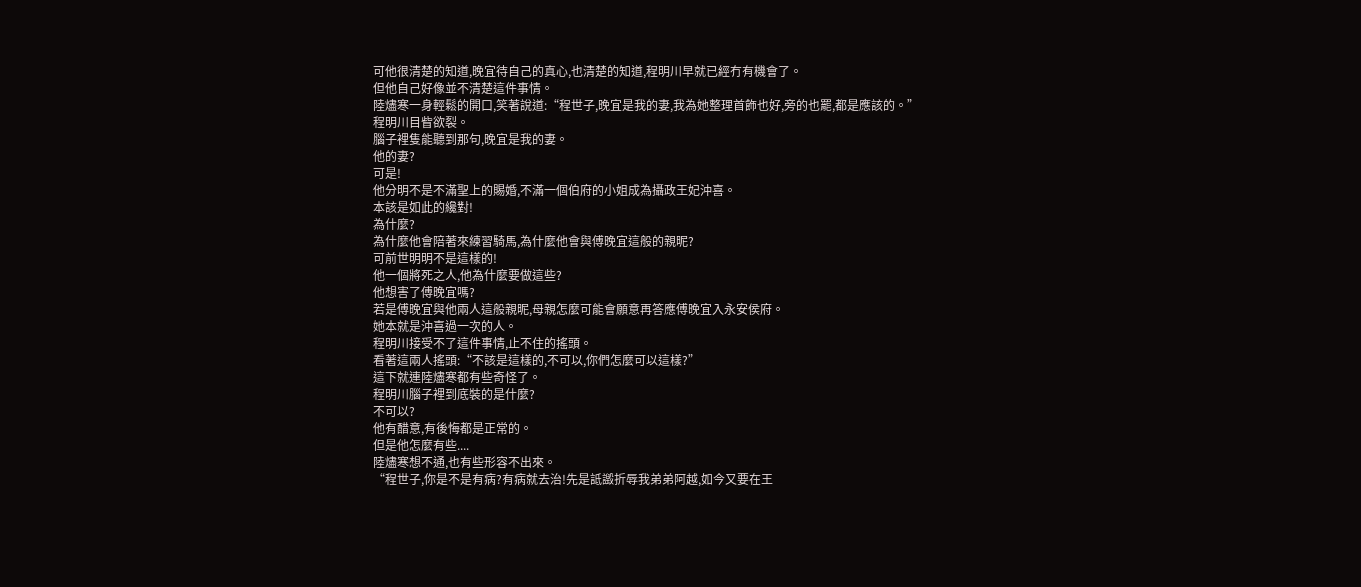可他很清楚的知道,晚宜待自己的真心,也清楚的知道,程明川早就已經冇有機會了。
但他自己好像並不清楚這件事情。
陸燼寒一身輕鬆的開口,笑著說道:“程世子,晚宜是我的妻,我為她整理首飾也好,旁的也罷,都是應該的。”
程明川目眥欲裂。
腦子裡隻能聽到那句,晚宜是我的妻。
他的妻?
可是!
他分明不是不滿聖上的賜婚,不滿一個伯府的小姐成為攝政王妃沖喜。
本該是如此的纔對!
為什麼?
為什麼他會陪著來練習騎馬,為什麼他會與傅晚宜這般的親昵?
可前世明明不是這樣的!
他一個將死之人,他為什麼要做這些?
他想害了傅晚宜嗎?
若是傅晚宜與他兩人這般親昵,母親怎麼可能會願意再答應傅晚宜入永安侯府。
她本就是沖喜過一次的人。
程明川接受不了這件事情,止不住的搖頭。
看著這兩人搖頭:“不該是這樣的,不可以,你們怎麼可以這樣?”
這下就連陸燼寒都有些奇怪了。
程明川腦子裡到底裝的是什麼?
不可以?
他有醋意,有後悔都是正常的。
但是他怎麼有些....
陸燼寒想不通,也有些形容不出來。
“程世子,你是不是有病?有病就去治!先是詆譭折辱我弟弟阿越,如今又要在王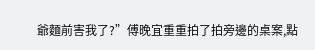爺麵前害我了?”傅晚宜重重拍了拍旁邊的桌案,點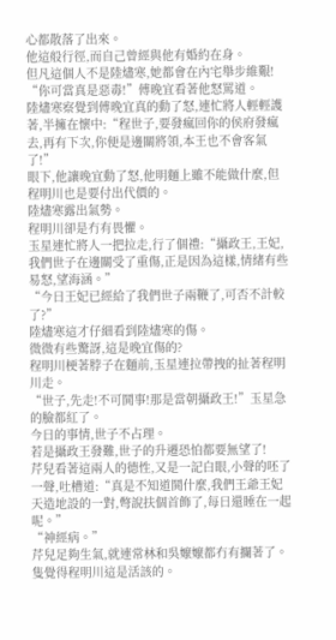心都散落了出來。
他這般行徑,而自己曾經與他有婚約在身。
但凡這個人不是陸燼寒,她都會在內宅舉步維艱!
“你可當真是惡毒!”傅晚宜看著他怒罵道。
陸燼寒察覺到傅晚宜真的動了怒,連忙將人輕輕護著,半擁在懷中:“程世子,要發瘋回你的侯府發瘋去,再有下次,你便是邊關將領,本王也不會客氣了!”
眼下,他讓晚宜動了怒,他明麵上雖不能做什麼,但程明川也是要付出代價的。
陸燼寒露出氣勢。
程明川卻是冇有畏懼。
玉星連忙將人一把拉走,行了個禮:“攝政王,王妃,我們世子在邊關受了重傷,正是因為這樣,情緒有些易怒,望海涵。”
“今日王妃已經給了我們世子兩鞭了,可否不計較了?”
陸燼寒這才仔細看到陸燼寒的傷。
微微有些驚訝,這是晚宜傷的?
程明川梗著脖子在麵前,玉星連拉帶拽的扯著程明川走。
“世子,先走!不可鬨事!那是當朝攝政王!”玉星急的臉都紅了。
今日的事情,世子不占理。
若是攝政王發難,世子的升遷恐怕都要無望了!
芹兒看著這兩人的德性,又是一記白眼,小聲的呸了一聲,吐槽道:“真是不知道鬨什麼,我們王爺王妃天造地設的一對,彆說扶個首飾了,每日還睡在一起呢。”
“神經病。”
芹兒足夠生氣,就連常林和吳嬤嬤都冇有攔著了。
隻覺得程明川這是活該的。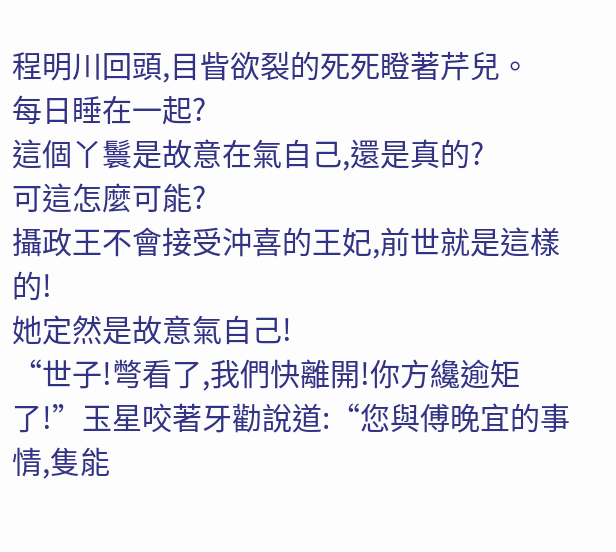程明川回頭,目眥欲裂的死死瞪著芹兒。
每日睡在一起?
這個丫鬟是故意在氣自己,還是真的?
可這怎麼可能?
攝政王不會接受沖喜的王妃,前世就是這樣的!
她定然是故意氣自己!
“世子!彆看了,我們快離開!你方纔逾矩了!”玉星咬著牙勸說道:“您與傅晚宜的事情,隻能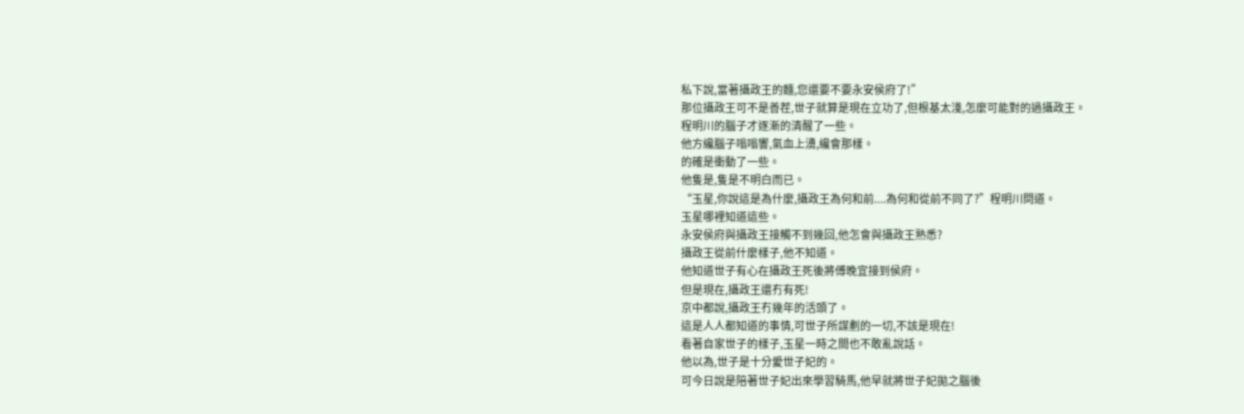私下說,當著攝政王的麵,您還要不要永安侯府了!”
那位攝政王可不是善茬,世子就算是現在立功了,但根基太淺,怎麼可能對的過攝政王。
程明川的腦子才逐漸的清醒了一些。
他方纔腦子嗡嗡響,氣血上湧,纔會那樣。
的確是衝動了一些。
他隻是,隻是不明白而已。
“玉星,你說這是為什麼,攝政王為何和前....為何和從前不同了?”程明川問道。
玉星哪裡知道這些。
永安侯府與攝政王接觸不到幾回,他怎會與攝政王熟悉?
攝政王從前什麼樣子,他不知道。
他知道世子有心在攝政王死後將傅晚宜接到侯府。
但是現在,攝政王還冇有死!
京中都說,攝政王冇幾年的活頭了。
這是人人都知道的事情,可世子所謀劃的一切,不該是現在!
看著自家世子的樣子,玉星一時之間也不敢亂說話。
他以為,世子是十分愛世子妃的。
可今日說是陪著世子妃出來學習騎馬,他早就將世子妃拋之腦後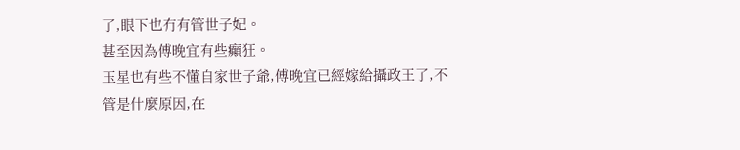了,眼下也冇有管世子妃。
甚至因為傅晚宜有些癲狂。
玉星也有些不懂自家世子爺,傅晚宜已經嫁給攝政王了,不管是什麼原因,在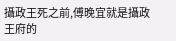攝政王死之前,傅晚宜就是攝政王府的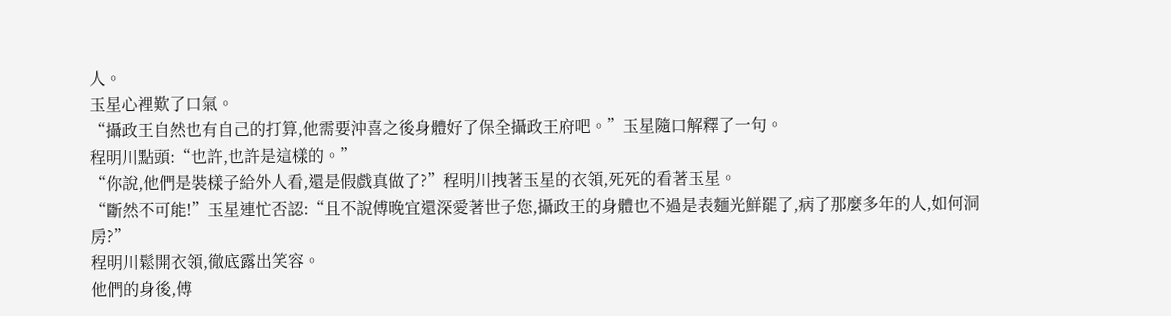人。
玉星心裡歎了口氣。
“攝政王自然也有自己的打算,他需要沖喜之後身體好了保全攝政王府吧。”玉星隨口解釋了一句。
程明川點頭:“也許,也許是這樣的。”
“你說,他們是裝樣子給外人看,還是假戲真做了?”程明川拽著玉星的衣領,死死的看著玉星。
“斷然不可能!”玉星連忙否認:“且不說傅晚宜還深愛著世子您,攝政王的身體也不過是表麵光鮮罷了,病了那麼多年的人,如何洞房?”
程明川鬆開衣領,徹底露出笑容。
他們的身後,傅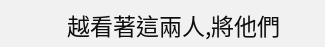越看著這兩人,將他們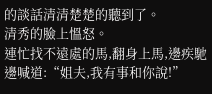的談話清清楚楚的聽到了。
清秀的臉上慍怒。
連忙找不遠處的馬,翻身上馬,邊疾馳邊喊道:“姐夫,我有事和你說!”